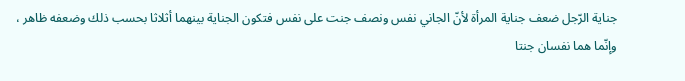جناية الرّجل ضعف جناية المرأة لأنّ الجاني نفس ونصف جنت على نفس فتكون الجناية بينهما أثلاثا بحسب ذلك وضعفه ظاهر ، وإنّما هما نفسان جنتا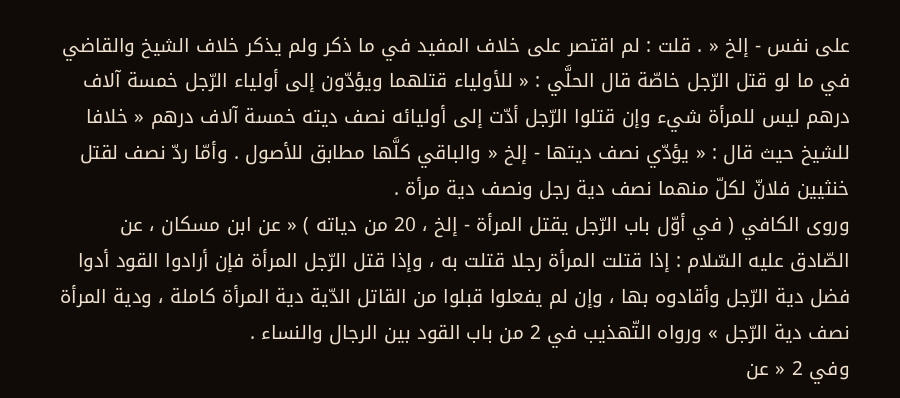على نفس - إلخ « . قلت : لم اقتصر على خلاف المفيد في ما ذكر ولم يذكر خلاف الشيخ والقاضي في ما لو قتل الرّجل خاصّة قال الحلَّي : « للأولياء قتلهما ويؤدّون إلى أولياء الرّجل خمسة آلاف درهم ليس للمرأة شيء وإن قتلوا الرّجل أدّت إلى أوليائه نصف ديته خمسة آلاف درهم « خلافا للشيخ حيث قال : « يؤدّي نصف ديتها - إلخ « والباقي كلَّها مطابق للأصول . وأمّا ردّ نصف لقتل خنثيين فلانّ لكلّ منهما نصف دية رجل ونصف دية مرأة .
وروى الكافي ( في أوّل باب الرّجل يقتل المرأة - إلخ ، 20 من دياته ) « عن ابن مسكان ، عن الصّادق عليه السّلام : إذا قتلت المرأة رجلا قتلت به ، وإذا قتل الرّجل المرأة فإن أرادوا القود أدوا فضل دية الرّجل وأقادوه بها ، وإن لم يفعلوا قبلوا من القاتل الدّية دية المرأة كاملة ، ودية المرأة نصف دية الرّجل » ورواه التّهذيب في 2 من باب القود بين الرجال والنساء .
وفي 2 « عن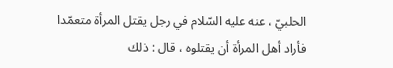الحلبيّ ، عنه عليه السّلام في رجل يقتل المرأة متعمّدا فأراد أهل المرأة أن يقتلوه ، قال : ذلك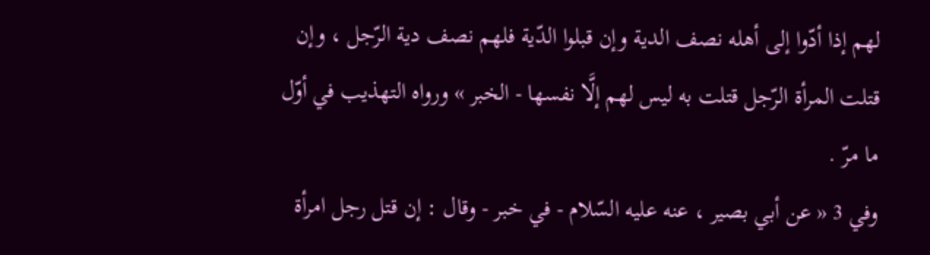لهم إذا أدّوا إلى أهله نصف الدية وإن قبلوا الدّية فلهم نصف دية الرّجل ، وإن قتلت المرأة الرّجل قتلت به ليس لهم إلَّا نفسها - الخبر » ورواه التهذيب في أوّل ما مرّ .
وفي 3 « عن أبي بصير ، عنه عليه السّلام - في خبر - وقال : إن قتل رجل امرأة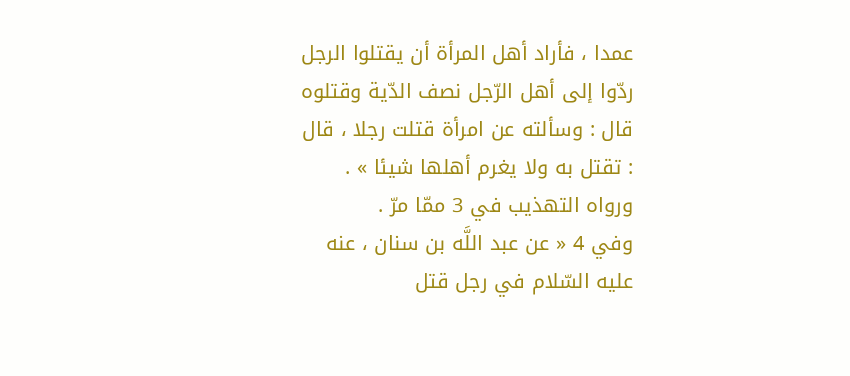عمدا ، فأراد أهل المرأة أن يقتلوا الرجل ردّوا إلى أهل الرّجل نصف الدّية وقتلوه قال : وسألته عن امرأة قتلت رجلا ، قال : تقتل به ولا يغرم أهلها شيئا » . ورواه التهذيب في 3 ممّا مرّ .
وفي 4 « عن عبد اللَّه بن سنان ، عنه عليه السّلام في رجل قتل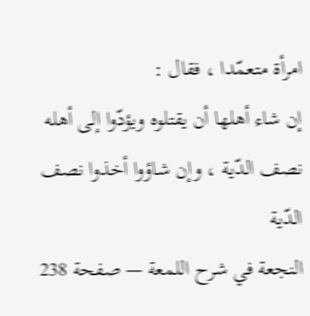امرأة متعمّدا ، فقال :
إن شاء أهلها أن يقتلوه ويؤدّوا إلى أهله نصف الدّية ، وإن شاؤوا أخذوا نصف الدّية
النجعة في شرح اللمعة — صفحة 238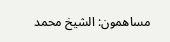مساهمون: الشيخ محمد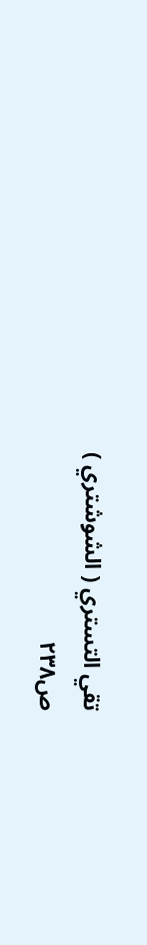تقي التستري ( الشوشتري )
ص٢٣٨